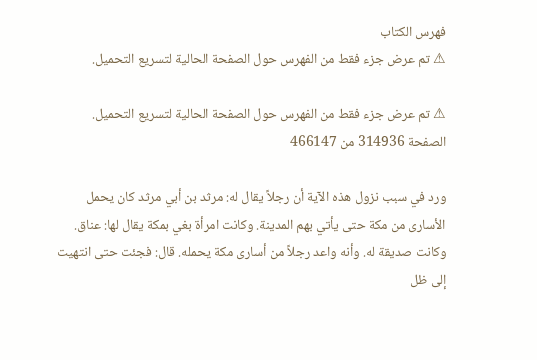فهرس الكتاب
⚠ تم عرض جزء فقط من الفهرس حول الصفحة الحالية لتسريع التحميل.

⚠ تم عرض جزء فقط من الفهرس حول الصفحة الحالية لتسريع التحميل.
الصفحة 314936 من 466147

ورد في سبب نزول هذه الآية أن رجلاً يقال له: مرثد بن أبي مرثد كان يحمل الأسارى من مكة حتى يأتي بهم المدينة. وكانت امرأة بغي بمكة يقال لها: عناق. وكانت صديقة له. وأنه واعد رجلاً من أسارى مكة يحمله. قال: فجئت حتى انتهيت إلى ظل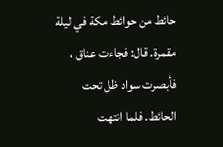حائط من حوائط مكة في ليلة مقمرة. قال: فجاءت عناق ، فأبصرت سواد ظل تحت الحائط. فلما انتهت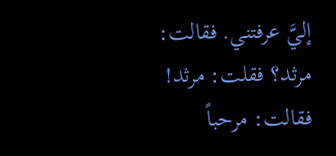إليَّ عرفتني. فقالت: مرثد؟ فقلت: مرثد! فقالت: مرحباً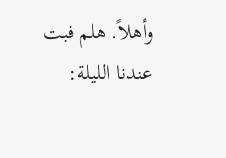وأهلاً. هلم فبت عندنا الليلة: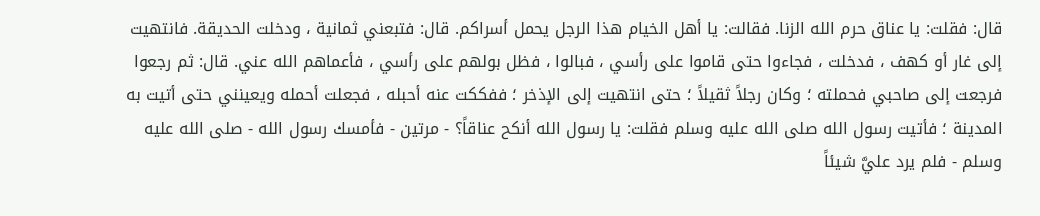قال: فقلت: يا عناق حرم الله الزنا. فقالت: يا أهل الخيام هذا الرجل يحمل أسراكم. قال: فتبعني ثمانية ، ودخلت الحديقة. فانتهيت إلى غار أو كهف ، فدخلت ، فجاءوا حتى قاموا على رأسي ، فبالوا ، فظل بولهم على رأسي ، فأعماهم الله عني. قال: ثم رجعوا فرجعت إلى صاحبي فحملته ؛ وكان رجلاً ثقيلاً ؛ حتى انتهيت إلى الإذخر ؛ ففككت عنه أحبله ، فجعلت أحمله ويعينني حتى أتيت به المدينة ؛ فأتيت رسول الله صلى الله عليه وسلم فقلت: يا رسول الله أنكح عناقاً؟ - مرتين - فأمسك رسول الله - صلى الله عليه وسلم - فلم يرد عليَّ شيئاً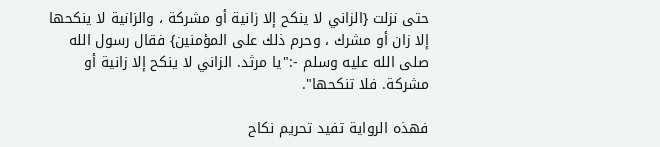حتى نزلت {الزاني لا ينكح إلا زانية أو مشركة ، والزانية لا ينكحها إلا زان أو مشرك ، وحرم ذلك على المؤمنين} فقال رسول الله صلى الله عليه وسلم -:"يا مرثد. الزاني لا ينكح إلا زانية أو مشركة. فلا تنكحها".

فهذه الرواية تفيد تحريم نكاح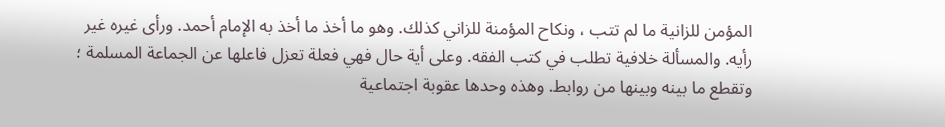المؤمن للزانية ما لم تتب ، ونكاح المؤمنة للزاني كذلك. وهو ما أخذ ما أخذ به الإمام أحمد. ورأى غيره غير رأيه. والمسألة خلافية تطلب في كتب الفقه. وعلى أية حال فهي فعلة تعزل فاعلها عن الجماعة المسلمة ؛ وتقطع ما بينه وبينها من روابط. وهذه وحدها عقوبة اجتماعية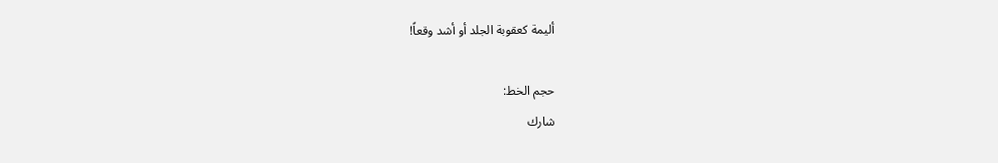أليمة كعقوبة الجلد أو أشد وقعاً!

حجم الخط:
شارك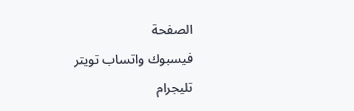الصفحة
فيسبوك واتساب تويتر تليجرام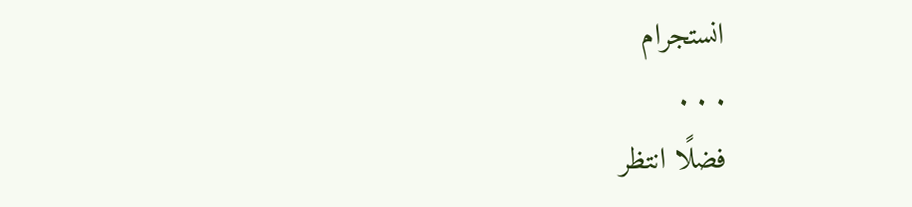انستجرام
. . .
فضلًا انتظر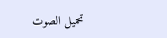تحميل الصوت